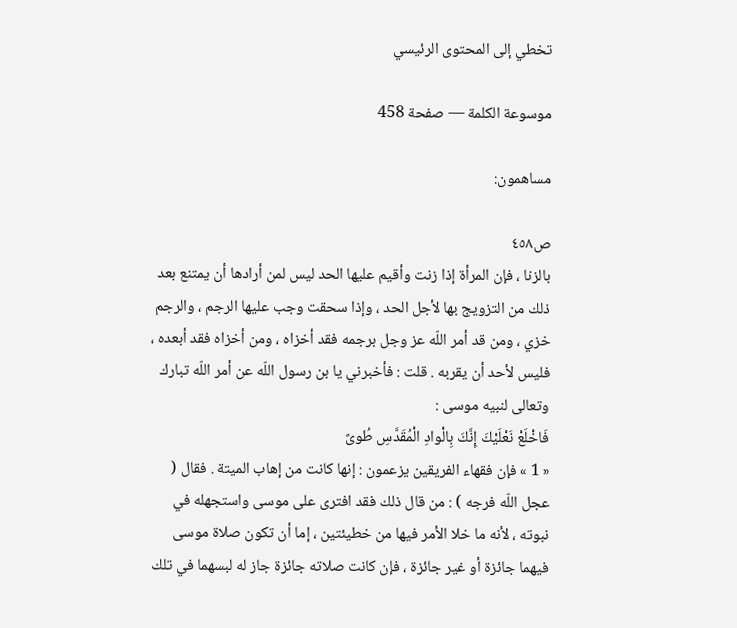تخطي إلى المحتوى الرئيسي

موسوعة الكلمة — صفحة 458

مساهمون:

ص٤٥٨
بالزنا ، فإن المرأة إذا زنت وأقيم عليها الحد ليس لمن أرادها أن يمتنع بعد ذلك من التزويج بها لأجل الحد ، وإذا سحقت وجب عليها الرجم ، والرجم خزي ، ومن قد أمر اللّه عز وجل برجمه فقد أخزاه ، ومن أخزاه فقد أبعده ، فليس لأحد أن يقربه . قلت : فأخبرني يا بن رسول اللّه عن أمر اللّه تبارك وتعالى لنبيه موسى :
فَاخْلَعْ نَعْلَيْكَ إِنَّكَ بِالْوادِ الْمُقَدَّسِ طُوىً
« 1 » فإن فقهاء الفريقين يزعمون : إنها كانت من إهاب الميتة . فقال ( عجل اللّه فرجه ) : من قال ذلك فقد افترى على موسى واستجهله في نبوته ، لأنه ما خلا الأمر فيها من خطيئتين ، إما أن تكون صلاة موسى فيهما جائزة أو غير جائزة ، فإن كانت صلاته جائزة جاز له لبسهما في تلك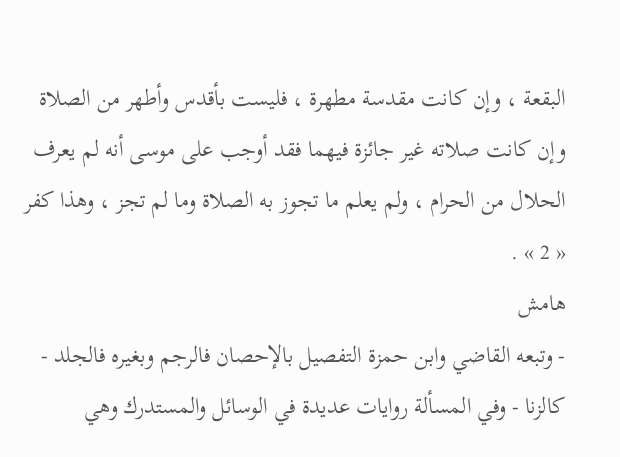البقعة ، وإن كانت مقدسة مطهرة ، فليست بأقدس وأطهر من الصلاة وإن كانت صلاته غير جائزة فيهما فقد أوجب على موسى أنه لم يعرف الحلال من الحرام ، ولم يعلم ما تجوز به الصلاة وما لم تجز ، وهذا كفر « 2 » .
هامش
- وتبعه القاضي وابن حمزة التفصيل بالإحصان فالرجم وبغيره فالجلد - كالزنا - وفي المسألة روايات عديدة في الوسائل والمستدرك وهي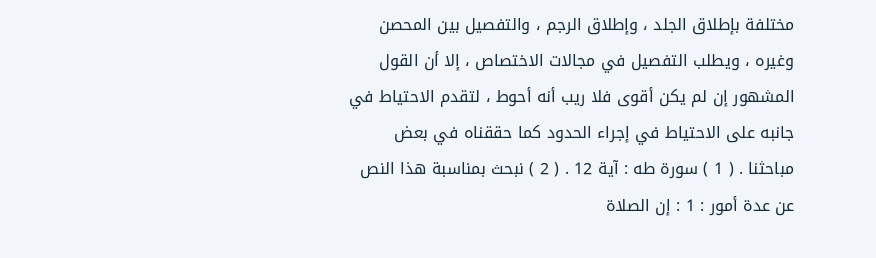مختلفة بإطلاق الجلد ، وإطلاق الرجم ، والتفصيل بين المحصن وغيره ، ويطلب التفصيل في مجالات الاختصاص ، إلا أن القول المشهور إن لم يكن أقوى فلا ريب أنه أحوط ، لتقدم الاحتياط في جانبه على الاحتياط في إجراء الحدود كما حققناه في بعض مباحثنا . ( 1 ) سورة طه : آية 12 . ( 2 ) نبحث بمناسبة هذا النص عن عدة أمور : 1 : إن الصلاة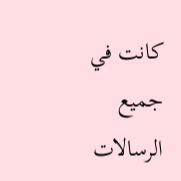كانت في جميع الرسالات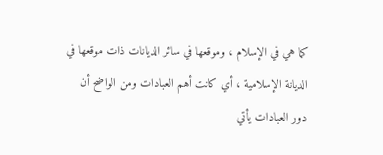كما هي في الإسلام ، وموقعها في سائر الديانات ذات موقعها في الديانة الإسلامية ، أي كانت أهم العبادات ومن الواضح أن دور العبادات يأتي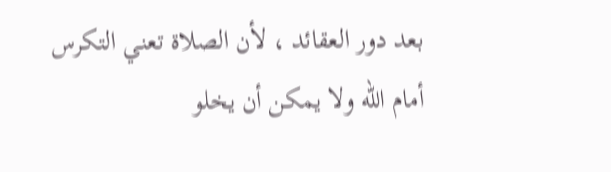بعد دور العقائد ، لأن الصلاة تعني التكرس أمام اللّه ولا يمكن أن يخلو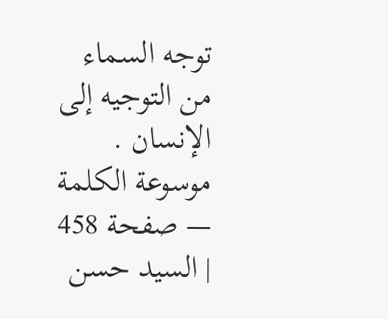توجه السماء من التوجيه إلى الإنسان .
موسوعة الكلمة — صفحة 458 | السيد حسن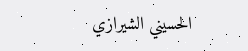الحسيني الشيرازي